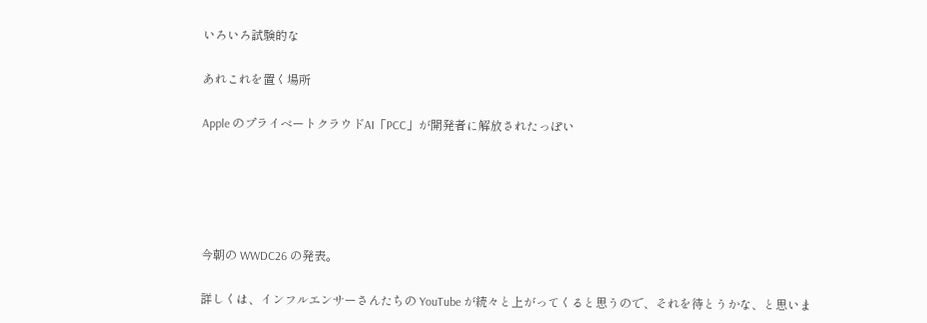いろいろ試験的な

あれこれを置く場所

Apple のプライベートクラウドAI「PCC」が開発者に解放されたっぽい





今朝の WWDC26 の発表。

詳しくは、インフルエンサーさんたちの YouTube が続々と上がってくると思うので、それを待とうかな、と思いま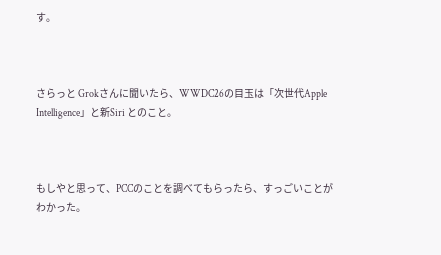す。



さらっと Grokさんに聞いたら、WWDC26の目玉は「次世代Apple Intelligence」と新Siri とのこと。



もしやと思って、PCCのことを調べてもらったら、すっごいことがわかった。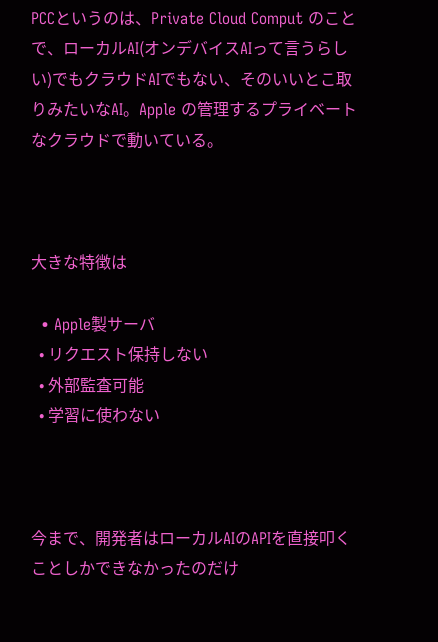PCCというのは、Private Cloud Comput のことで、ローカルAI(オンデバイスAIって言うらしい)でもクラウドAIでもない、そのいいとこ取りみたいなAI。Apple の管理するプライベートなクラウドで動いている。



大きな特徴は

  • Apple製サーバ
  • リクエスト保持しない
  • 外部監査可能
  • 学習に使わない



今まで、開発者はローカルAIのAPIを直接叩くことしかできなかったのだけ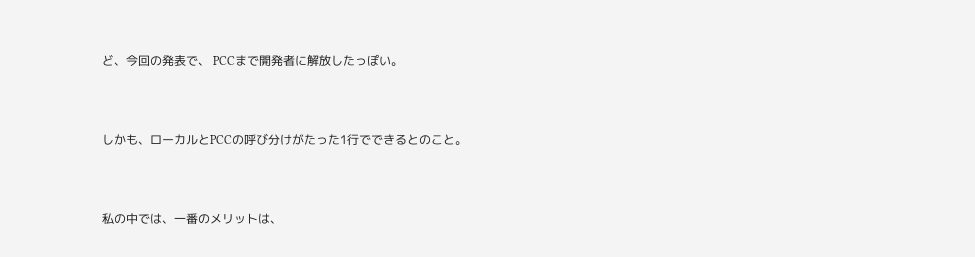ど、今回の発表で、 PCCまで開発者に解放したっぽい。



しかも、ローカルとPCCの呼び分けがたった1行でできるとのこと。



私の中では、一番のメリットは、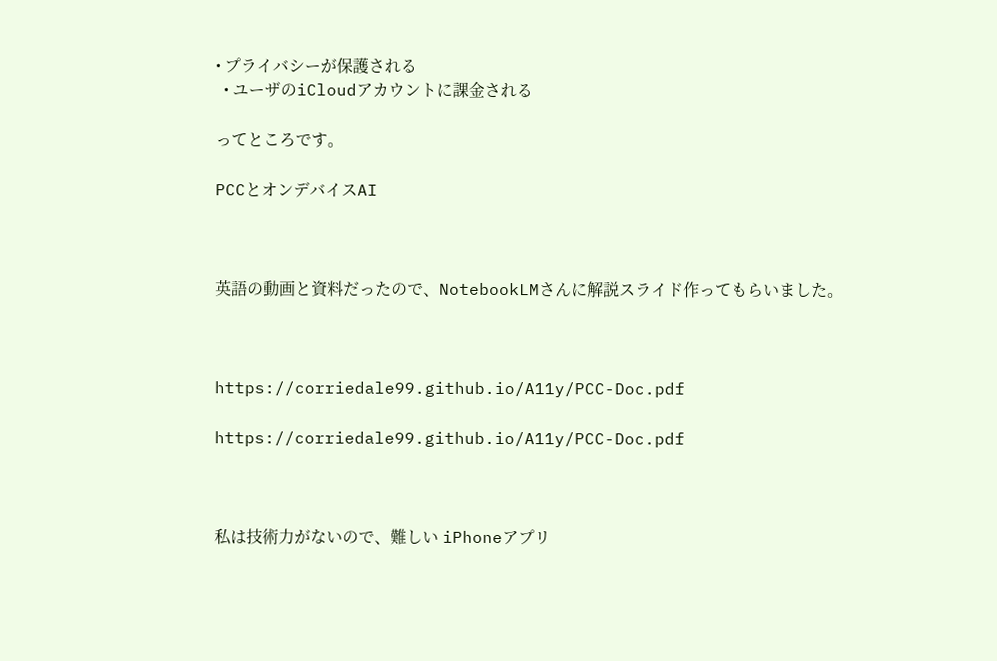• プライバシーが保護される
  • ユーザのiCloudアカウントに課金される

ってところです。

PCCとオンデバイスAI



英語の動画と資料だったので、NotebookLMさんに解説スライド作ってもらいました。



https://corriedale99.github.io/A11y/PCC-Doc.pdf

https://corriedale99.github.io/A11y/PCC-Doc.pdf



私は技術力がないので、難しい iPhoneアプリ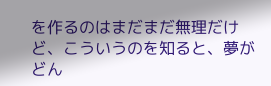を作るのはまだまだ無理だけど、こういうのを知ると、夢がどん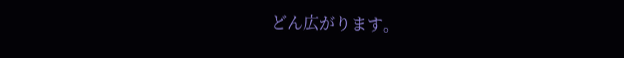どん広がります。